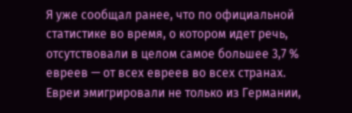Я уже сообщал ранее, что по официальной статистике во время, о котором идет речь, отсутствовали в целом самое большее 3,7 % евреев — от всех евреев во всех странах. Евреи эмигрировали не только из Германии,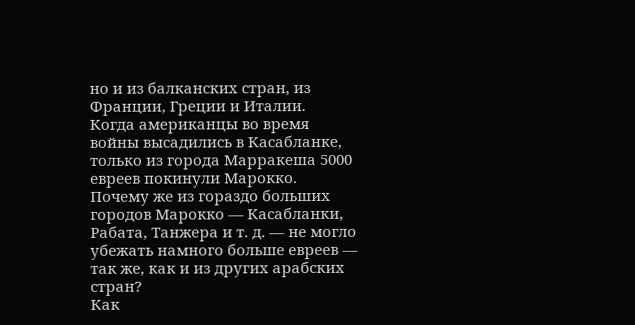но и из балканских стран, из Франции, Греции и Италии.
Когда американцы во время войны высадились в Касабланке, только из города Марракеша 5000 евреев покинули Марокко. Почему же из гораздо больших городов Марокко — Касабланки, Рабата, Танжера и т. д. — не могло убежать намного больше евреев — так же, как и из других арабских стран?
Как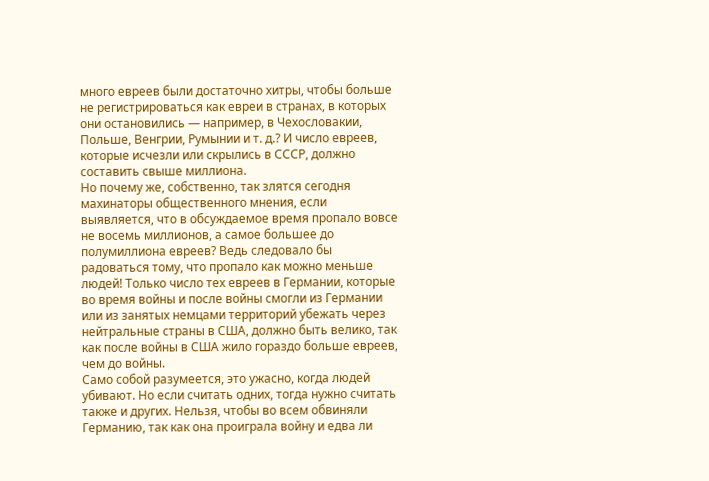много евреев были достаточно хитры, чтобы больше не регистрироваться как евреи в странах, в которых они остановились — например, в Чехословакии, Польше, Венгрии, Румынии и т. д.? И число евреев, которые исчезли или скрылись в СССР, должно составить свыше миллиона.
Но почему же, собственно, так злятся сегодня махинаторы общественного мнения, если выявляется, что в обсуждаемое время пропало вовсе не восемь миллионов, а самое большее до полумиллиона евреев? Ведь следовало бы радоваться тому, что пропало как можно меньше людей! Только число тех евреев в Германии, которые во время войны и после войны смогли из Германии или из занятых немцами территорий убежать через нейтральные страны в США, должно быть велико, так как после войны в США жило гораздо больше евреев, чем до войны.
Само собой разумеется, это ужасно, когда людей убивают. Но если считать одних, тогда нужно считать также и других. Нельзя, чтобы во всем обвиняли Германию, так как она проиграла войну и едва ли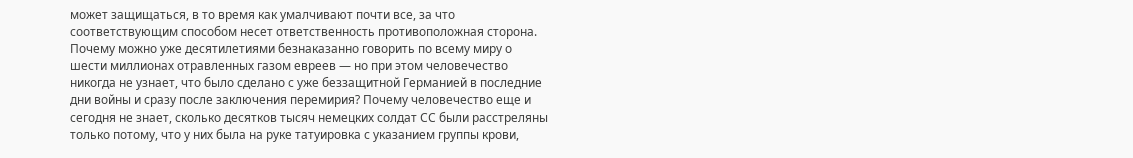может защищаться, в то время как умалчивают почти все, за что соответствующим способом несет ответственность противоположная сторона.
Почему можно уже десятилетиями безнаказанно говорить по всему миру о шести миллионах отравленных газом евреев — но при этом человечество никогда не узнает, что было сделано с уже беззащитной Германией в последние дни войны и сразу после заключения перемирия? Почему человечество еще и сегодня не знает, сколько десятков тысяч немецких солдат СС были расстреляны только потому, что у них была на руке татуировка с указанием группы крови,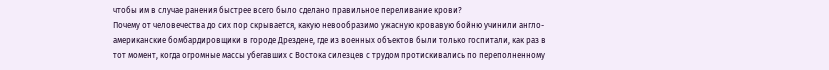чтобы им в случае ранения быстрее всего было сделано правильное переливание крови?
Почему от человечества до сих пор скрывается, какую невообразимо ужасную кровавую бойню учинили англо-американские бомбардировщики в городе Дрездене, где из военных объектов были только госпитали, как раз в тот момент, когда огромные массы убегавших с Востока силезцев с трудом протискивались по переполненному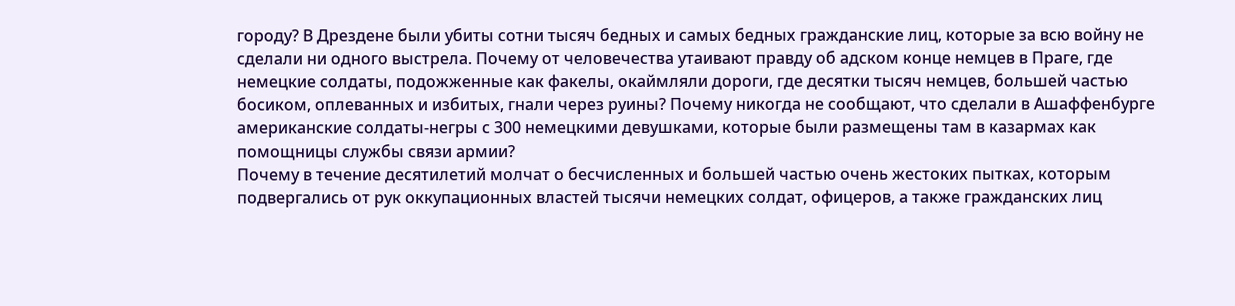городу? В Дрездене были убиты сотни тысяч бедных и самых бедных гражданские лиц, которые за всю войну не сделали ни одного выстрела. Почему от человечества утаивают правду об адском конце немцев в Праге, где немецкие солдаты, подожженные как факелы, окаймляли дороги, где десятки тысяч немцев, большей частью босиком, оплеванных и избитых, гнали через руины? Почему никогда не сообщают, что сделали в Ашаффенбурге американские солдаты-негры с 300 немецкими девушками, которые были размещены там в казармах как помощницы службы связи армии?
Почему в течение десятилетий молчат о бесчисленных и большей частью очень жестоких пытках, которым подвергались от рук оккупационных властей тысячи немецких солдат, офицеров, а также гражданских лиц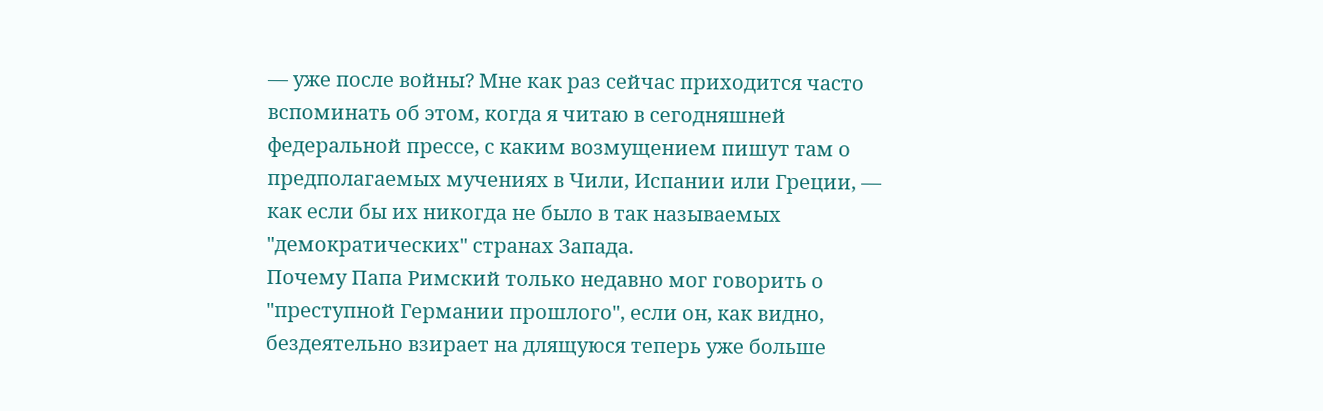— уже после войны? Мне как раз сейчас приходится часто вспоминать об этом, когда я читаю в сегодняшней федеральной прессе, с каким возмущением пишут там о предполагаемых мучениях в Чили, Испании или Греции, — как если бы их никогда не было в так называемых "демократических" странах Запада.
Почему Папа Римский только недавно мог говорить о "преступной Германии прошлого", если он, как видно, бездеятельно взирает на длящуюся теперь уже больше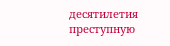десятилетия преступную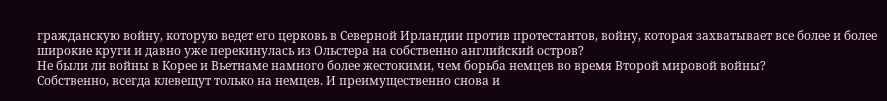гражданскую войну, которую ведет его церковь в Северной Ирландии против протестантов, войну, которая захватывает все более и более широкие круги и давно уже перекинулась из Ольстера на собственно английский остров?
Не были ли войны в Корее и Вьетнаме намного более жестокими, чем борьба немцев во время Второй мировой войны?
Собственно, всегда клевещут только на немцев. И преимущественно снова и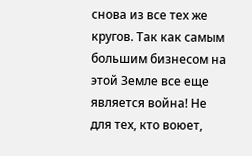снова из все тех же кругов. Так как самым большим бизнесом на этой Земле все еще является война! Не для тех, кто воюет,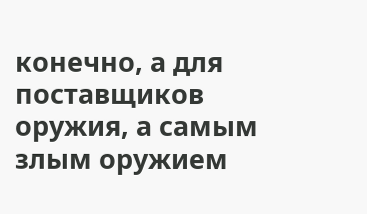конечно, а для поставщиков оружия, а самым злым оружием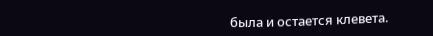была и остается клевета.